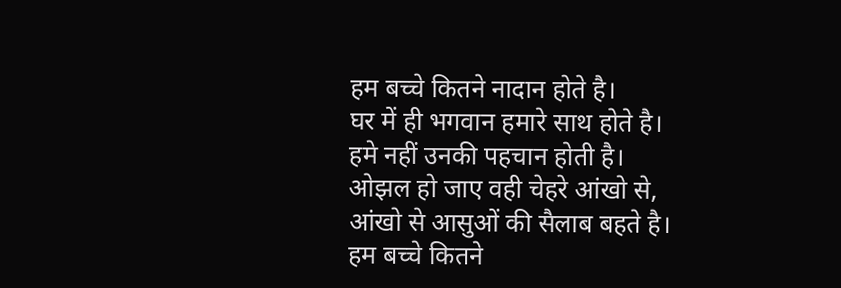हम बच्चे कितने नादान होते है।
घर में ही भगवान हमारे साथ होते है।
हमे नहीं उनकी पहचान होती है।
ओझल हो जाए वही चेहरे आंखो से,
आंखो से आसुओं की सैलाब बहते है।
हम बच्चे कितने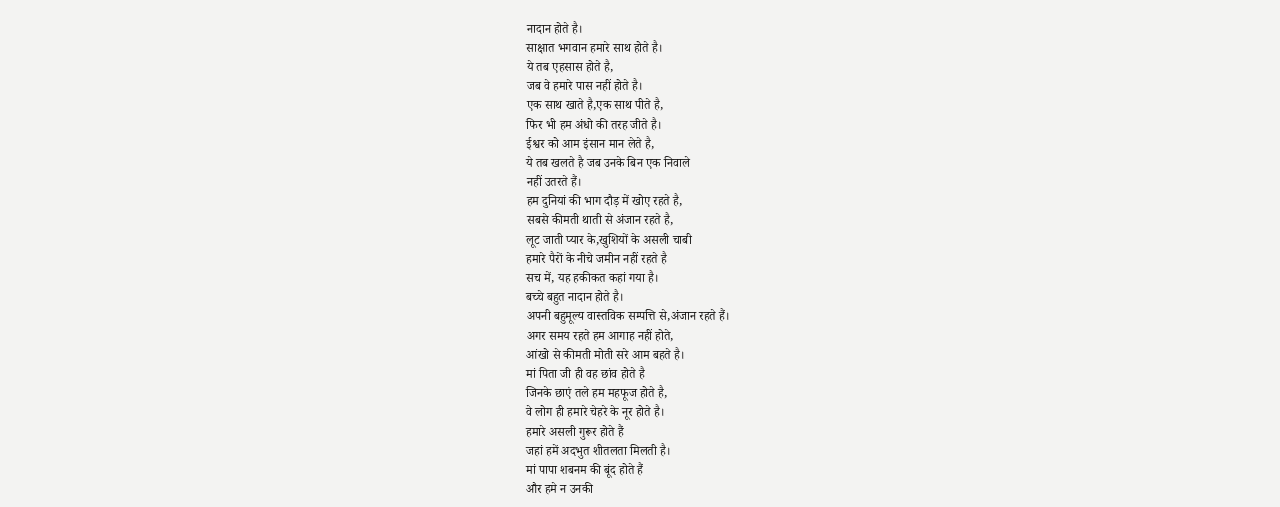नादान होते है।
साक्षात भगवान हमारे साथ होते है।
ये तब एहसास होते है,
जब वे हमारे पास नहीं होते है।
एक साथ खाते है,एक साथ पीते है,
फिर भी हम अंधो की तरह जीते है।
ईश्वर को आम इंसान मान लेते है,
ये तब खलते है जब उनके बिन एक निवाले
नहीं उतरते हैं।
हम दुनियां की भाग दौड़ में खोए रहते है,
सबसे कीमती थाती से अंजान रहते है,
लूट जाती प्यार के,खुशियों के असली चाबी
हमारे पैरों के नीचे जमीन नहीं रहते है
सच में, यह हकीकत कहां गया है।
बच्चे बहुत नादान होते है।
अपनी बहुमूल्य वास्तविक सम्पत्ति से,अंजान रहते हैं।
अगर समय रहते हम आगाह नहीं होते,
आंखो से कीमती मोती सरे आम बहते है।
मां पिता जी ही वह छांव होते है
जिनके छाएं तले हम महफूज होते है,
वे लोग ही हमारे चेहरे के नूर होते है।
हमारे असली गुरूर होते हैं
जहां हमें अदभुत शीतलता मिलती है।
मां पापा शबनम की बूंद होते हैं
और हमे न उनकी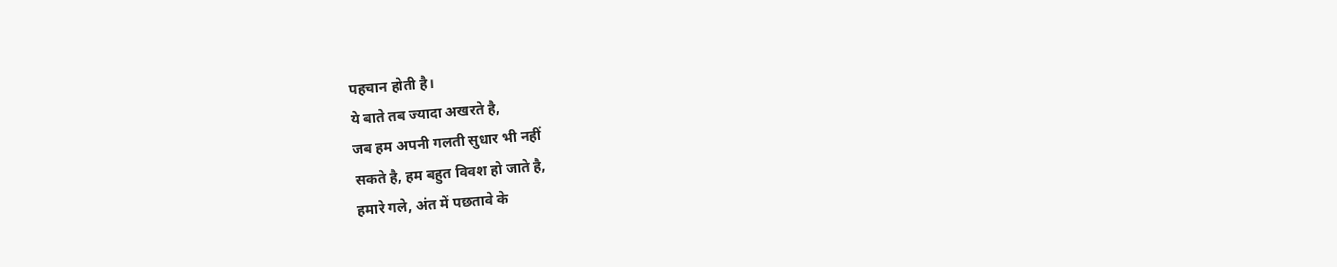पहचान होती है।
ये बाते तब ज्यादा अखरते है,
जब हम अपनी गलती सुधार भी नहीं
सकते है, हम बहुत विवश हो जाते है,
हमारे गले, अंत में पछतावे के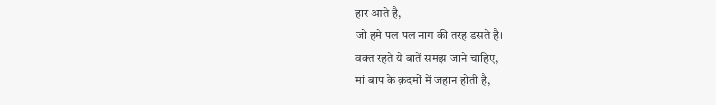हार आते है,
जो हमे पल पल नाग की तरह डसते है।
वक्त रहते ये बातें समझ जाने चाहिए,
मां बाप के क़दमों में जहान होती है,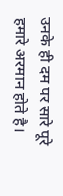उनके ही दम पर सारे पूरे हमारे अरमान होते है।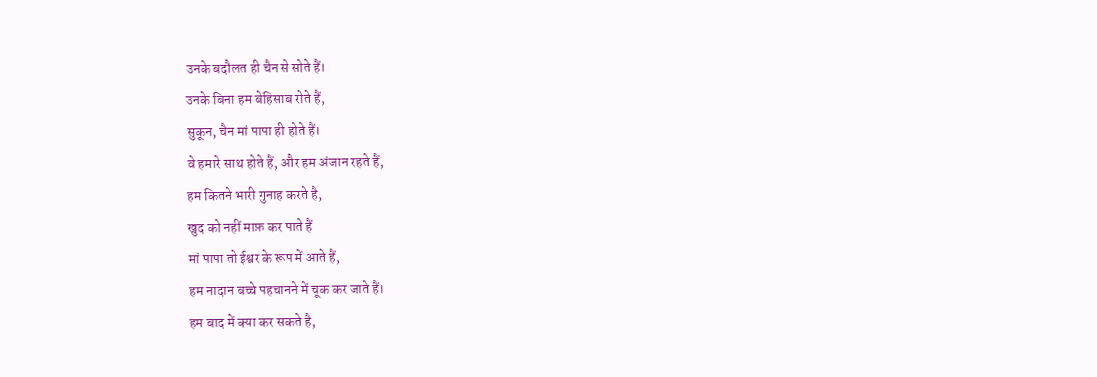उनके बदौलत ही चैन से सोते हैं।
उनके बिना हम बेहिसाब रोते हैं,
सुकून, चैन मां पापा ही होते हैं।
वे हमारे साथ होते हैं, और हम अंजान रहते हैं,
हम कितने भारी गुनाह करते है,
खुद को नहीं माफ़ कर पाते हैं
मां पापा तो ईश्वर के रूप में आते हैं,
हम नादान बच्चे पहचानने में चूक कर जाते हैं।
हम बाद में क्या कर सकते है,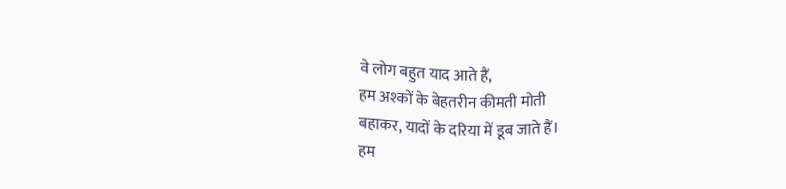वे लोग बहुत याद आते हैं,
हम अश्कों के बेहतरीन कीमती मोती
बहाकर, यादों के दरिया में डूब जाते हैं।
हम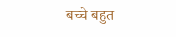बच्चे बहुत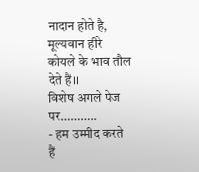नादान होते है,
मूल्यवान हीरे कोयले के भाव तौल देते हैं।।
विशेष अगले पेज पर………..
- हम उम्मीद करते हैं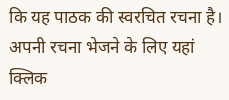कि यह पाठक की स्वरचित रचना है। अपनी रचना भेजने के लिए यहां क्लिक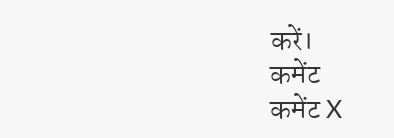करें।
कमेंट
कमेंट X